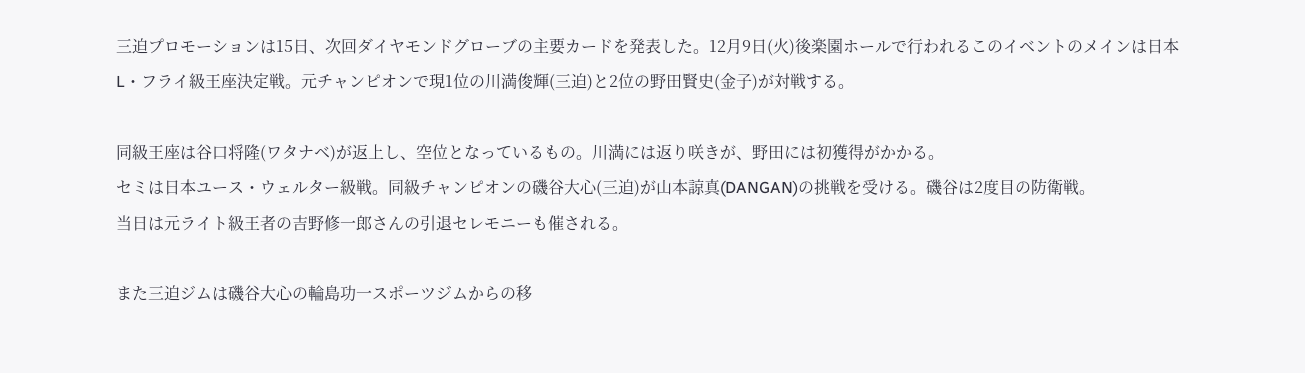三迫プロモーションは15日、次回ダイヤモンドグローブの主要カードを発表した。12月9日(火)後楽園ホールで行われるこのイベントのメインは日本L・フライ級王座決定戦。元チャンピオンで現1位の川満俊輝(三迫)と2位の野田賢史(金子)が対戦する。

同級王座は谷口将隆(ワタナベ)が返上し、空位となっているもの。川満には返り咲きが、野田には初獲得がかかる。
セミは日本ユース・ウェルター級戦。同級チャンピオンの磯谷大心(三迫)が山本諒真(DANGAN)の挑戦を受ける。磯谷は2度目の防衛戦。
当日は元ライト級王者の吉野修一郎さんの引退セレモニーも催される。

また三迫ジムは磯谷大心の輪島功一スポーツジムからの移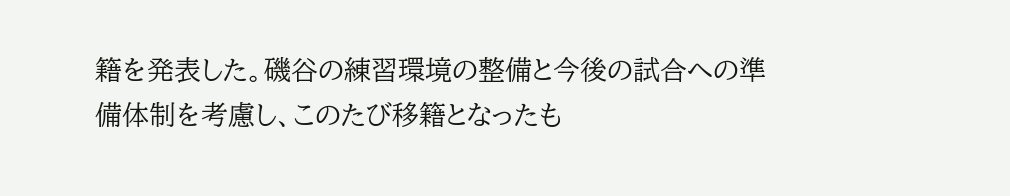籍を発表した。磯谷の練習環境の整備と今後の試合への準備体制を考慮し、このたび移籍となったも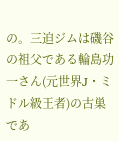の。三迫ジムは磯谷の祖父である輪島功一さん(元世界J・ミドル級王者)の古巣であ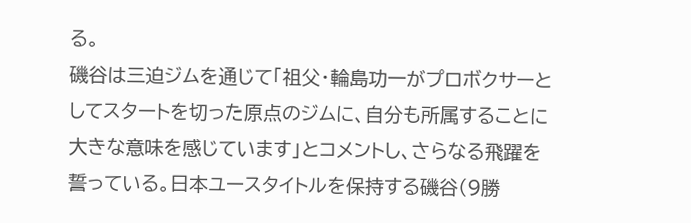る。
磯谷は三迫ジムを通じて「祖父・輪島功一がプロボクサーとしてスタートを切った原点のジムに、自分も所属することに大きな意味を感じています」とコメントし、さらなる飛躍を誓っている。日本ユースタイトルを保持する磯谷(9勝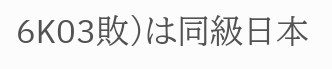6KO3敗)は同級日本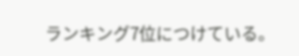ランキング7位につけている。